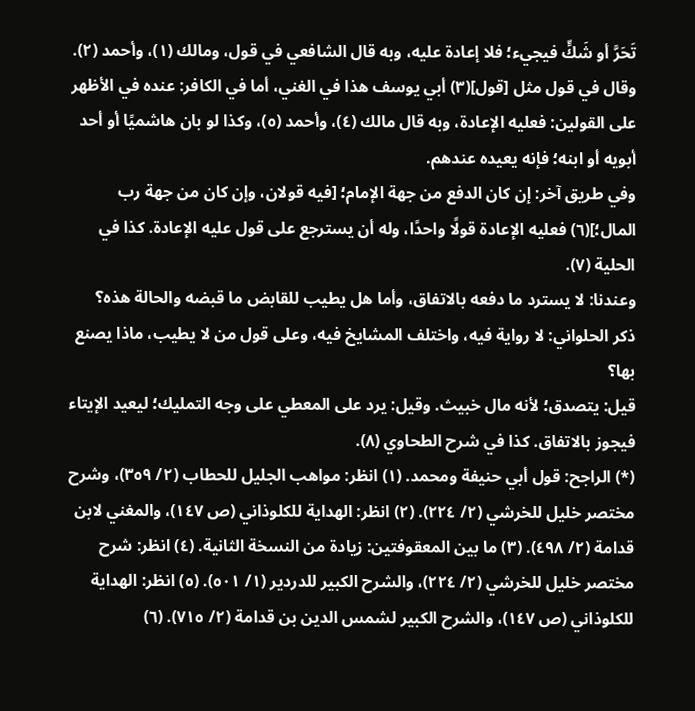تَحَرَّ أو شَكٍّ فيجيء؛ فلا إعادة عليه، وبه قال الشافعي في قول، ومالك (١)، وأحمد (٢).
وقال في قول مثل [قول](٣) أبي يوسف هذا في الغني، أما في الكافر: عنده في الأظهر على القولين: فعليه الإعادة، وبه قال مالك (٤)، وأحمد (٥)، وكذا لو بان هاشميًا أو أحد أبويه أو ابنه؛ فإنه يعيده عندهم.
وفي طريق آخر: إن كان الدفع من جهة الإمام؛ [فيه قولان، وإن كان من جهة رب المال؛](٦) فعليه الإعادة قولًا واحدًا، وله أن يسترجع على قول عليه الإعادة. كذا في الحلية (٧).
وعندنا: لا يسترد ما دفعه بالاتفاق، وأما هل يطيب للقابض ما قبضه والحالة هذه؟
ذكر الحلواني: لا رواية فيه، واختلف المشايخ فيه، وعلى قول من لا يطيب، ماذا يصنع بها؟
قيل: يتصدق؛ لأنه مال خبيث. وقيل: يرد على المعطي على وجه التمليك؛ ليعيد الإيتاء فيجوز بالاتفاق. كذا في شرح الطحاوي (٨).
(*) الراجح: قول أبي حنيفة ومحمد. (١) انظر: مواهب الجليل للحطاب (٢/ ٣٥٩)، وشرح مختصر خليل للخرشي (٢/ ٢٢٤). (٢) انظر: الهداية للكلوذاني (ص ١٤٧)، والمغني لابن قدامة (٢/ ٤٩٨). (٣) ما بين المعقوفتين: زيادة من النسخة الثانية. (٤) انظر: شرح مختصر خليل للخرشي (٢/ ٢٢٤)، والشرح الكبير للدردير (١/ ٥٠١). (٥) انظر: الهداية للكلوذاني (ص ١٤٧)، والشرح الكبير لشمس الدين بن قدامة (٢/ ٧١٥). (٦)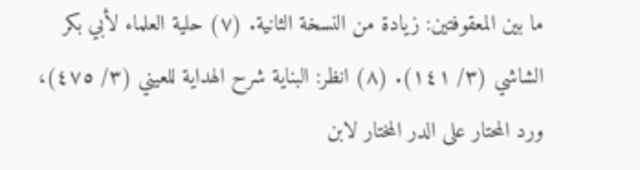ما بين المعقوفتين: زيادة من النسخة الثانية. (٧) حلية العلماء لأبي بكر الشاشي (٣/ ١٤١). (٨) انظر: البناية شرح الهداية للعيني (٣/ ٤٧٥)، ورد المحتار على الدر المختار لابن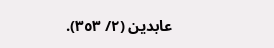عابدين (٢/ ٣٥٣).